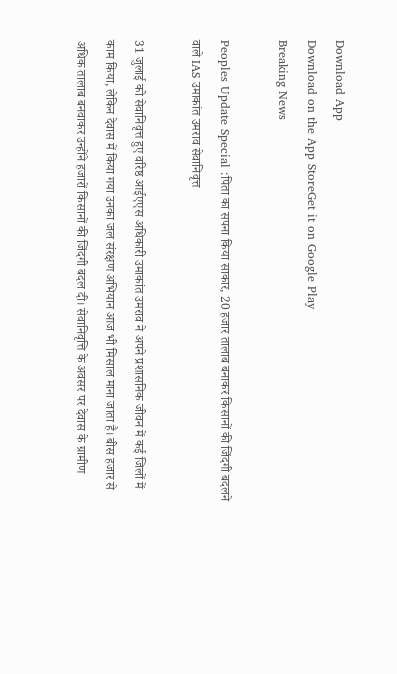Download App
Download on the App StoreGet it on Google Play
Breaking News

Peoples Update Special :पिता का सपना किया साकार, 20 हजार तालाब बनाकर किसानों की जिंदगी बदलने वाले IAS उमाकांत उमराव सेवानिवृत्त

31 जुलाई को सेवानिवृत्त हुए वरिष्ठ आईएएस अधिकारी उमाकांत उमराव ने अपने प्रशासनिक जीवन में कई जिलों में काम किया, लेकिन देवास में किया गया उनका जल संरक्षण अभियान आज भी मिसाल माना जाता है। बीस हजार से अधिक तालाब बनवाकर उन्होंने हजारों किसानों की जिंदगी बदल दी। सेवानिवृत्ति के अवसर पर देवास के ग्रामीण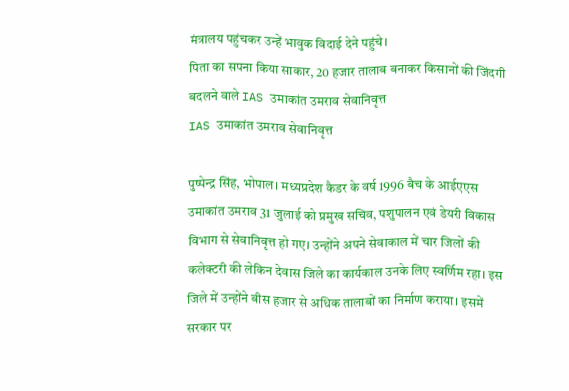मंत्रालय पहुंचकर उन्हें भावुक विदाई देने पहुंचे।
पिता का सपना किया साकार, 20 हजार तालाब बनाकर किसानों की जिंदगी बदलने वाले IAS उमाकांत उमराव सेवानिवृत्त
IAS उमाकांत उमराव सेवानिवृत्त

पुष्पेन्द्र सिंह, भोपाल। मध्यप्रदेश कैडर के वर्ष 1996 बैच के आईएएस उमाकांत उमराव 31 जुलाई को प्रमुख सचिव, पशुपालन एवं डेयरी विकास विभाग से सेवानिवृत्त हो गए। उन्होंने अपने सेवाकाल में चार जिलों की कलेक्टरी की लेकिन देवास जिले का कार्यकाल उनके लिए स्वर्णिम रहा। इस जिले में उन्होंने बीस हजार से अधिक तालाबों का निर्माण कराया। इसमें सरकार पर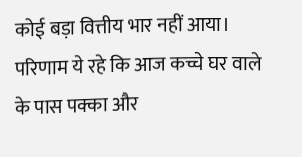कोई बड़ा वित्तीय भार नहीं आया। परिणाम ये रहे कि आज कच्चे घर वाले के पास पक्का और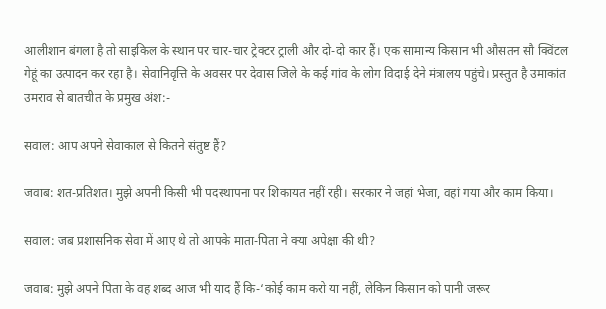आलीशान बंगला है तो साइकिल के स्थान पर चार-चार ट्रेक्टर ट्राली और दो-दो कार हैं। एक सामान्य किसान भी औसतन सौ क्विंटल गेहूं का उत्पादन कर रहा है। सेवानिवृत्ति के अवसर पर देवास जिले के कई गांव के लोग विदाई देने मंत्रालय पहुंचे। प्रस्तुत है उमाकांत उमराव से बातचीत के प्रमुख अंश:-

सवाल: आप अपने सेवाकाल से कितने संतुष्ट हैं?

जवाब: शत-प्रतिशत। मुझे अपनी किसी भी पदस्थापना पर शिकायत नहीं रही। सरकार ने जहां भेजा, वहां गया और काम किया।

सवाल: जब प्रशासनिक सेवा में आए थे तो आपके माता-पिता ने क्या अपेक्षा की थी?

जवाब: मुझे अपने पिता के वह शब्द आज भी याद हैं कि-‘कोई काम करो या नहीं, लेकिन किसान को पानी जरूर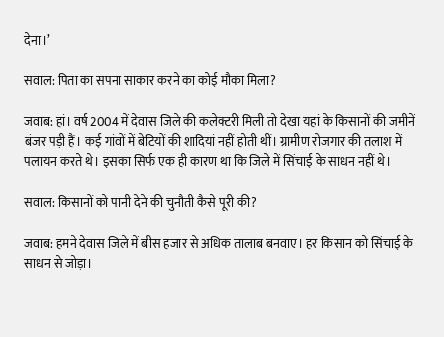देना।’

सवाल: पिता का सपना साकार करने का कोई मौका मिला?

जवाब: हां। वर्ष 2004 में देवास जिले की कलेक्टरी मिली तो देखा यहां के किसानों की जमीनें बंजर पड़ी हैं। कई गांवों में बेटियों की शादियां नहीं होती थीं। ग्रामीण रोजगार की तलाश में पलायन करते थे। इसका सिर्फ एक ही कारण था कि जिले में सिंचाई के साधन नहीं थे।

सवाल: किसानों को पानी देने की चुनौती कैसे पूरी की?

जवाब: हमने देवास जिले में बीस हजार से अधिक तालाब बनवाए। हर किसान को सिंचाई के साधन से जोड़ा।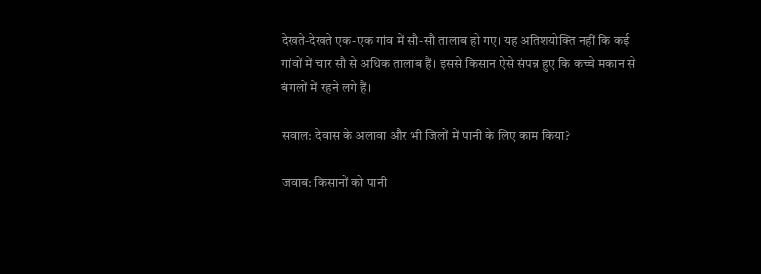देखते-देखते एक-एक गांव में सौ-सौ तालाब हो गए। यह अतिशयोक्ति नहीं कि कई गांवों में चार सौ से अधिक तालाब हैं। इससे किसान ऐसे संपन्न हुए कि कच्चे मकान से बंगलों में रहने लगे हैं।

सवाल: देवास के अलावा और भी जिलों में पानी के लिए काम किया?

जवाब: किसानों को पानी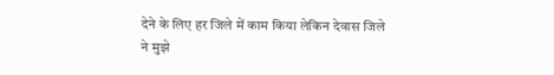देने के लिए हर जिले में काम किया लेकिन देवास जिले ने मुझे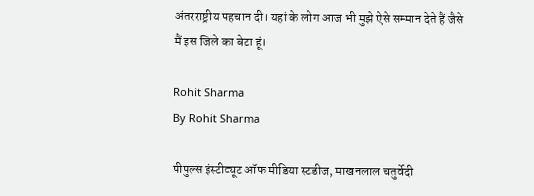अंतरराष्ट्रीय पहचान दी। यहां के लोग आज भी मुझे ऐसे सम्मान देते हैं जैसे मैं इस जिले का बेटा हूं।

Rohit Sharma
By Rohit Sharma

पीपुल्स इंस्टीट्यूट ऑफ मीडिया स्टडीज, माखनलाल चतुर्वेदी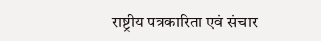राष्ट्रीय पत्रकारिता एवं संचार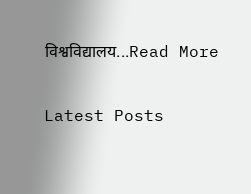विश्वविद्यालय...Read More

Latest Posts